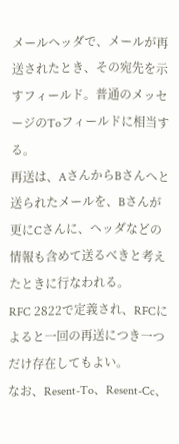メールヘッダで、メールが再送されたとき、その宛先を示すフィールド。普通のメッセージのToフィールドに相当する。
再送は、AさんからBさんへと送られたメールを、Bさんが更にCさんに、ヘッダなどの情報も含めて送るべきと考えたときに行なわれる。
RFC 2822で定義され、RFCによると一回の再送につき一つだけ存在してもよい。
なお、Resent-To、Resent-Cc、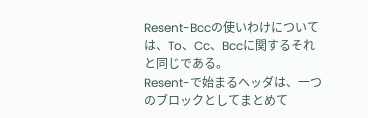Resent-Bccの使いわけについては、To、Cc、Bccに関するそれと同じである。
Resent-で始まるヘッダは、一つのブロックとしてまとめて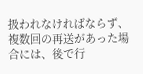扱われなければならず、複数回の再送があった場合には、後で行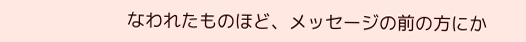なわれたものほど、メッセージの前の方にか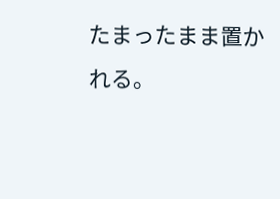たまったまま置かれる。